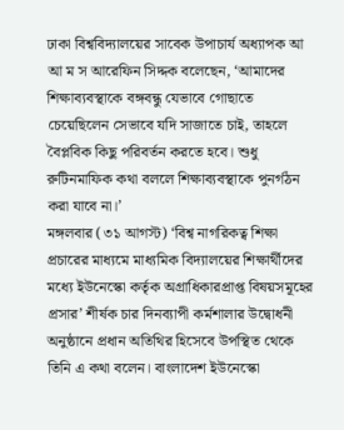ঢাকা বিশ্ববিদ্যালয়ের সাবেক উপাচার্য অধ্যাপক আ আ ম স আরেফিন সিদ্দক বলেছেন, ‘আমাদের শিক্ষাব্যবস্থাকে বঙ্গবন্ধু যেভাবে গোছাতে চেয়েছিলেন সেভাবে যদি সাজাতে চাই, তাহলে বৈপ্লবিক কিছু পরিবর্তন করতে হবে। শুধু রুটিনমাফিক কথা বললে শিক্ষাব্যবস্থাকে পুনর্গঠন করা যাবে না।’
মঙ্গলবার (৩১ আগস্ট) ‘বিশ্ব নাগরিকত্ব শিক্ষা প্রচারের মাধ্যমে মাধ্যমিক বিদ্যালয়ের শিক্ষার্থীদের মধ্যে ইউনেস্কো কর্তৃক অগ্রাধিকারপ্রাপ্ত বিষয়সমূহের প্রসার’ শীর্ষক চার দিনব্যাপী কর্মশালার উদ্বোধনী অনুষ্ঠানে প্রধান অতিথির হিসেবে উপস্থিত থেকে তিনি এ কথা বলেন। বাংলাদেশ ইউনেস্কো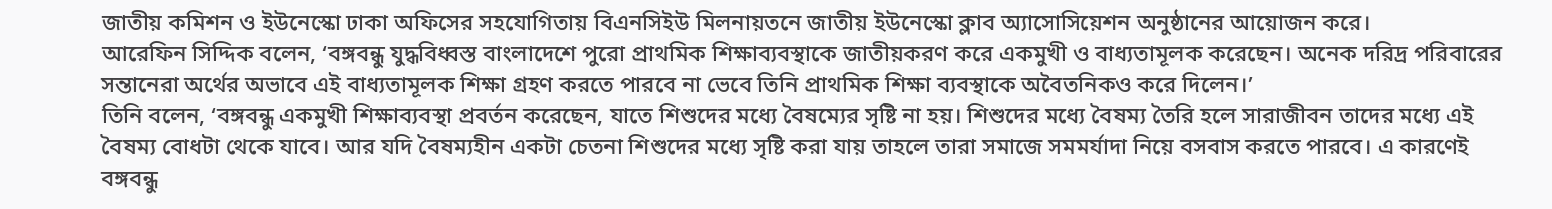জাতীয় কমিশন ও ইউনেস্কো ঢাকা অফিসের সহযোগিতায় বিএনসিইউ মিলনায়তনে জাতীয় ইউনেস্কো ক্লাব অ্যাসোসিয়েশন অনুষ্ঠানের আয়োজন করে।
আরেফিন সিদ্দিক বলেন, ‘বঙ্গবন্ধু যুদ্ধবিধ্বস্ত বাংলাদেশে পুরো প্রাথমিক শিক্ষাব্যবস্থাকে জাতীয়করণ করে একমুখী ও বাধ্যতামূলক করেছেন। অনেক দরিদ্র পরিবারের সন্তানেরা অর্থের অভাবে এই বাধ্যতামূলক শিক্ষা গ্রহণ করতে পারবে না ভেবে তিনি প্রাথমিক শিক্ষা ব্যবস্থাকে অবৈতনিকও করে দিলেন।’
তিনি বলেন, ‘বঙ্গবন্ধু একমুখী শিক্ষাব্যবস্থা প্রবর্তন করেছেন, যাতে শিশুদের মধ্যে বৈষম্যের সৃষ্টি না হয়। শিশুদের মধ্যে বৈষম্য তৈরি হলে সারাজীবন তাদের মধ্যে এই বৈষম্য বোধটা থেকে যাবে। আর যদি বৈষম্যহীন একটা চেতনা শিশুদের মধ্যে সৃষ্টি করা যায় তাহলে তারা সমাজে সমমর্যাদা নিয়ে বসবাস করতে পারবে। এ কারণেই বঙ্গবন্ধু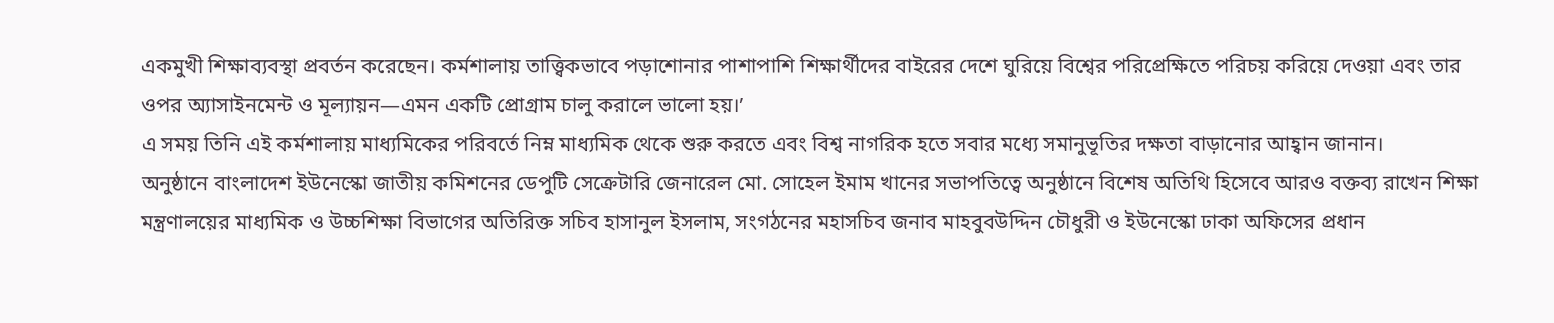একমুখী শিক্ষাব্যবস্থা প্রবর্তন করেছেন। কর্মশালায় তাত্ত্বিকভাবে পড়াশোনার পাশাপাশি শিক্ষার্থীদের বাইরের দেশে ঘুরিয়ে বিশ্বের পরিপ্রেক্ষিতে পরিচয় করিয়ে দেওয়া এবং তার ওপর অ্যাসাইনমেন্ট ও মূল্যায়ন—এমন একটি প্রোগ্রাম চালু করালে ভালো হয়।’
এ সময় তিনি এই কর্মশালায় মাধ্যমিকের পরিবর্তে নিম্ন মাধ্যমিক থেকে শুরু করতে এবং বিশ্ব নাগরিক হতে সবার মধ্যে সমানুভূতির দক্ষতা বাড়ানোর আহ্বান জানান।
অনুষ্ঠানে বাংলাদেশ ইউনেস্কো জাতীয় কমিশনের ডেপুটি সেক্রেটারি জেনারেল মো. সোহেল ইমাম খানের সভাপতিত্বে অনুষ্ঠানে বিশেষ অতিথি হিসেবে আরও বক্তব্য রাখেন শিক্ষা মন্ত্রণালয়ের মাধ্যমিক ও উচ্চশিক্ষা বিভাগের অতিরিক্ত সচিব হাসানুল ইসলাম, সংগঠনের মহাসচিব জনাব মাহবুবউদ্দিন চৌধুরী ও ইউনেস্কো ঢাকা অফিসের প্রধান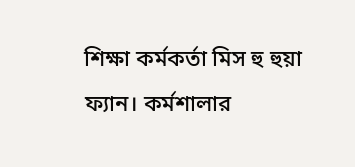শিক্ষা কর্মকর্তা মিস হু হুয়া ফ্যান। কর্মশালার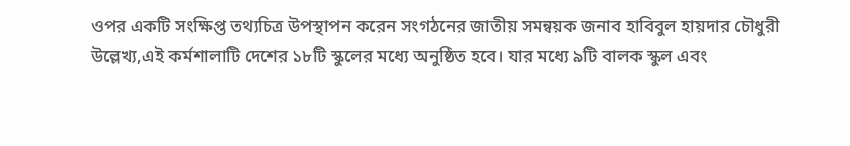ওপর একটি সংক্ষিপ্ত তথ্যচিত্র উপস্থাপন করেন সংগঠনের জাতীয় সমন্বয়ক জনাব হাবিবুল হায়দার চৌধুরী
উল্লেখ্য,এই কর্মশালাটি দেশের ১৮টি স্কুলের মধ্যে অনুষ্ঠিত হবে। যার মধ্যে ৯টি বালক স্কুল এবং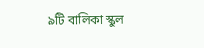৯টি বালিকা স্কুল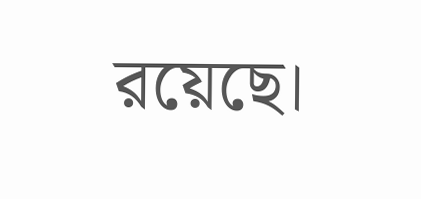রয়েছে।